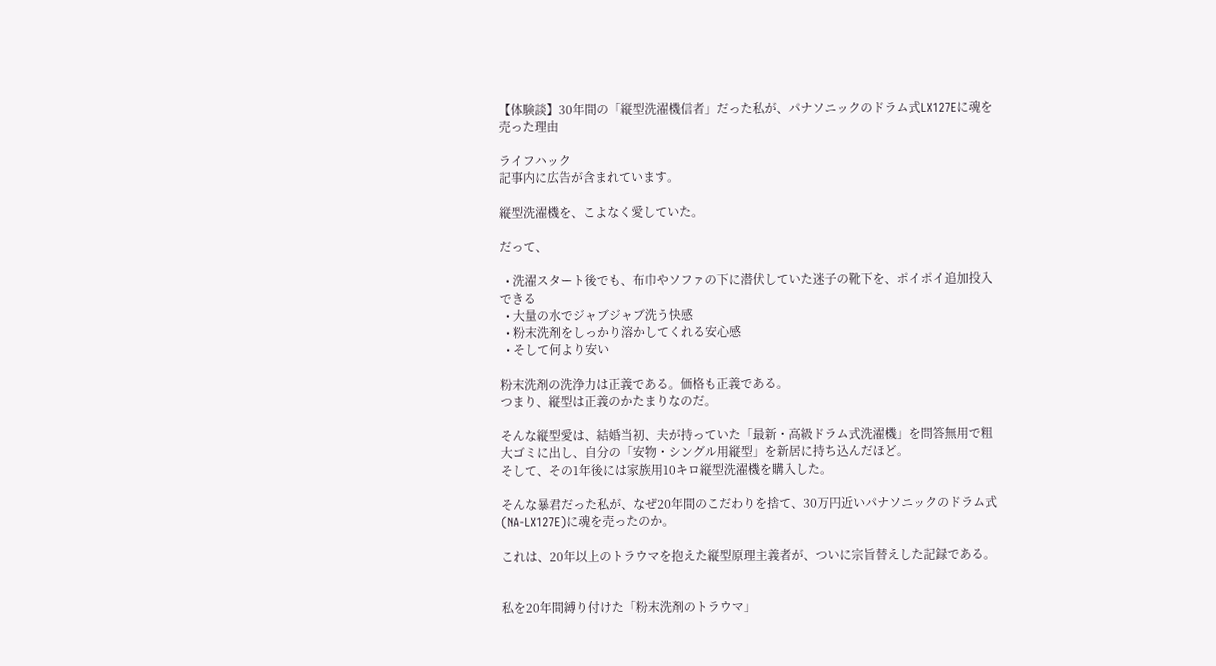【体験談】30年間の「縦型洗濯機信者」だった私が、パナソニックのドラム式LX127Eに魂を売った理由

ライフハック
記事内に広告が含まれています。

縦型洗濯機を、こよなく愛していた。

だって、

  • 洗濯スタート後でも、布巾やソファの下に潜伏していた迷子の靴下を、ポイポイ追加投入できる
  • 大量の水でジャブジャブ洗う快感
  • 粉末洗剤をしっかり溶かしてくれる安心感
  • そして何より安い

粉末洗剤の洗浄力は正義である。価格も正義である。
つまり、縦型は正義のかたまりなのだ。

そんな縦型愛は、結婚当初、夫が持っていた「最新・高級ドラム式洗濯機」を問答無用で粗大ゴミに出し、自分の「安物・シングル用縦型」を新居に持ち込んだほど。
そして、その1年後には家族用10キロ縦型洗濯機を購入した。

そんな暴君だった私が、なぜ20年間のこだわりを捨て、30万円近いパナソニックのドラム式(NA-LX127E)に魂を売ったのか。

これは、20年以上のトラウマを抱えた縦型原理主義者が、ついに宗旨替えした記録である。


私を20年間縛り付けた「粉末洗剤のトラウマ」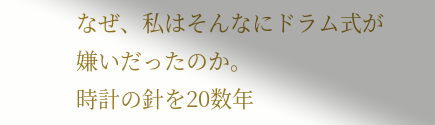なぜ、私はそんなにドラム式が嫌いだったのか。
時計の針を20数年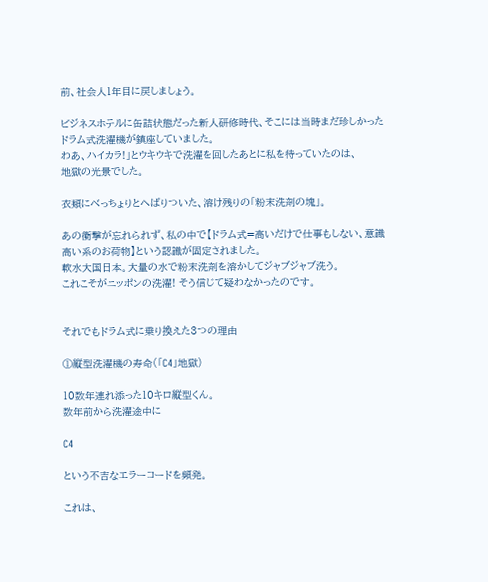前、社会人1年目に戻しましょう。

ビジネスホテルに缶詰状態だった新人研修時代、そこには当時まだ珍しかったドラム式洗濯機が鎮座していました。
わあ、ハイカラ!」とウキウキで洗濯を回したあとに私を待っていたのは、
地獄の光景でした。

衣類にべっちょりとへばりついた、溶け残りの「粉末洗剤の塊」。

あの衝撃が忘れられず、私の中で【ドラム式=高いだけで仕事もしない、意識高い系のお荷物】という認識が固定されました。
軟水大国日本。大量の水で粉末洗剤を溶かしてジャブジャブ洗う。
これこそがニッポンの洗濯! そう信じて疑わなかったのです。


それでもドラム式に乗り換えた3つの理由

①縦型洗濯機の寿命(「C4」地獄)

10数年連れ添った10キロ縦型くん。
数年前から洗濯途中に

C4

という不吉なエラーコードを頻発。

これは、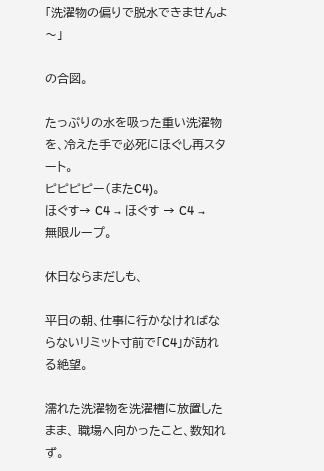「洗濯物の偏りで脱水できませんよ〜」

の合図。

たっぷりの水を吸った重い洗濯物を、冷えた手で必死にほぐし再スタート。
ピピピピー(またC4)。
ほぐす→ C4 → ほぐす → C4 → 無限ループ。

休日ならまだしも、

平日の朝、仕事に行かなければならないリミット寸前で「C4」が訪れる絶望。

濡れた洗濯物を洗濯槽に放置したまま、 職場へ向かったこと、数知れず。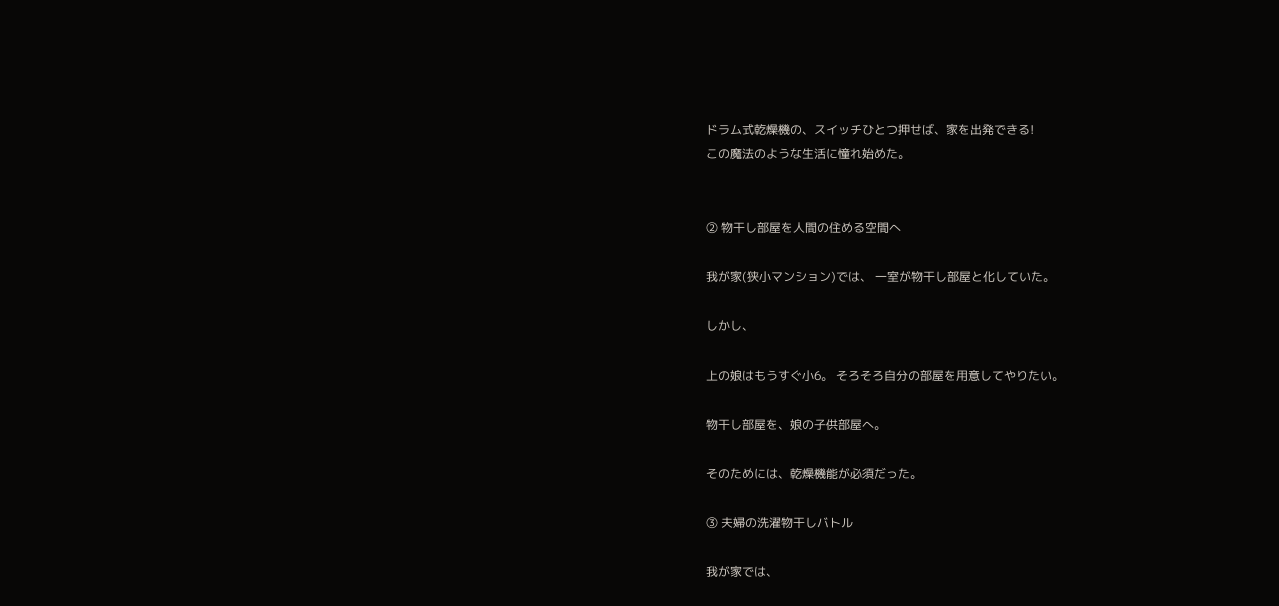ドラム式乾燥機の、スイッチひとつ押せば、家を出発できる!
この魔法のような生活に憧れ始めた。


② 物干し部屋を人間の住める空間へ

我が家(狭小マンション)では、 一室が物干し部屋と化していた。

しかし、

上の娘はもうすぐ小6。 そろそろ自分の部屋を用意してやりたい。

物干し部屋を、娘の子供部屋へ。

そのためには、乾燥機能が必須だった。

③ 夫婦の洗濯物干しバトル

我が家では、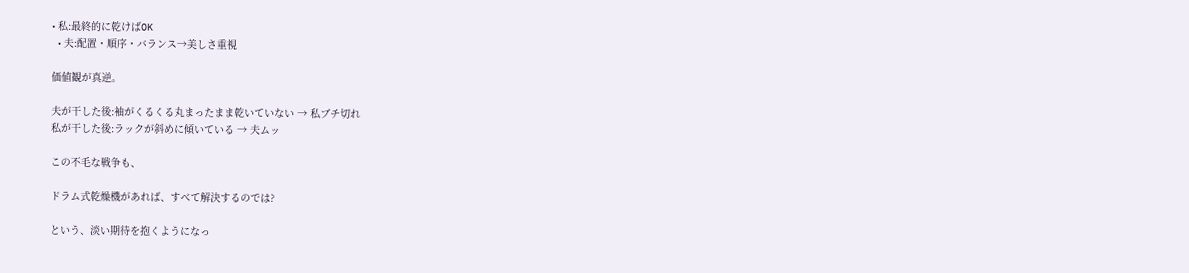• 私:最終的に乾けばOK
  • 夫:配置・順序・バランス→美しさ重視

価値観が真逆。

夫が干した後:袖がくるくる丸まったまま乾いていない → 私ブチ切れ
私が干した後:ラックが斜めに傾いている → 夫ムッ

この不毛な戦争も、

ドラム式乾燥機があれば、すべて解決するのでは?

という、淡い期待を抱くようになっ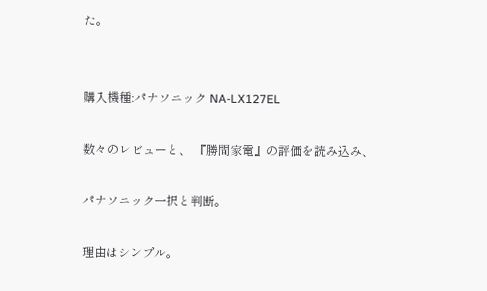た。


購入機種:パナソニック NA-LX127EL

数々のレビューと、 『勝間家電』の評価を読み込み、

パナソニック一択と判断。

理由はシンプル。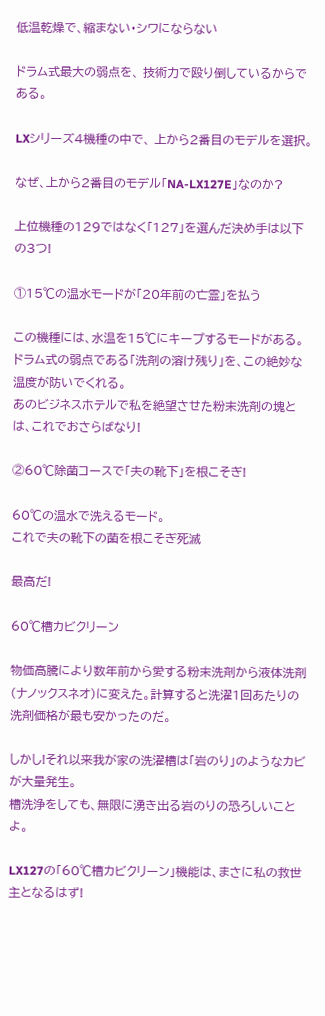低温乾燥で、縮まない・シワにならない

ドラム式最大の弱点を、 技術力で殴り倒しているからである。

LXシリーズ4機種の中で、 上から2番目のモデルを選択。

なぜ、上から2番目のモデル「NA-LX127E」なのか?

上位機種の129ではなく「127」を選んだ決め手は以下の3つ!

①15℃の温水モードが「20年前の亡霊」を払う

この機種には、水温を15℃にキープするモードがある。
ドラム式の弱点である「洗剤の溶け残り」を、この絶妙な温度が防いでくれる。
あのビジネスホテルで私を絶望させた粉末洗剤の塊とは、これでおさらばなり!

②60℃除菌コースで「夫の靴下」を根こそぎ!

60℃の温水で洗えるモード。
これで夫の靴下の菌を根こそぎ死滅

最高だ!

60℃槽カビクリーン

物価高騰により数年前から愛する粉末洗剤から液体洗剤(ナノックスネオ)に変えた。計算すると洗濯1回あたりの洗剤価格が最も安かったのだ。

しかし!それ以来我が家の洗濯槽は「岩のり」のようなカビが大量発生。
槽洗浄をしても、無限に湧き出る岩のりの恐ろしいことよ。

LX127の「60℃槽カビクリーン」機能は、まさに私の救世主となるはず!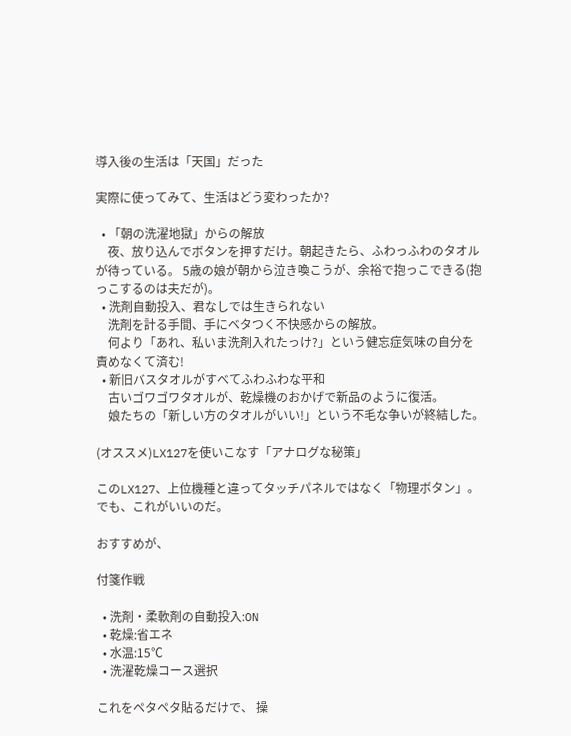導入後の生活は「天国」だった

実際に使ってみて、生活はどう変わったか?

  • 「朝の洗濯地獄」からの解放
    夜、放り込んでボタンを押すだけ。朝起きたら、ふわっふわのタオルが待っている。 5歳の娘が朝から泣き喚こうが、余裕で抱っこできる(抱っこするのは夫だが)。
  • 洗剤自動投入、君なしでは生きられない
    洗剤を計る手間、手にベタつく不快感からの解放。
    何より「あれ、私いま洗剤入れたっけ?」という健忘症気味の自分を責めなくて済む!
  • 新旧バスタオルがすべてふわふわな平和
    古いゴワゴワタオルが、乾燥機のおかげで新品のように復活。
    娘たちの「新しい方のタオルがいい!」という不毛な争いが終結した。

(オススメ)LX127を使いこなす「アナログな秘策」

このLX127、上位機種と違ってタッチパネルではなく「物理ボタン」。
でも、これがいいのだ。

おすすめが、

付箋作戦

  • 洗剤・柔軟剤の自動投入:ON
  • 乾燥:省エネ
  • 水温:15℃
  • 洗濯乾燥コース選択

これをペタペタ貼るだけで、 操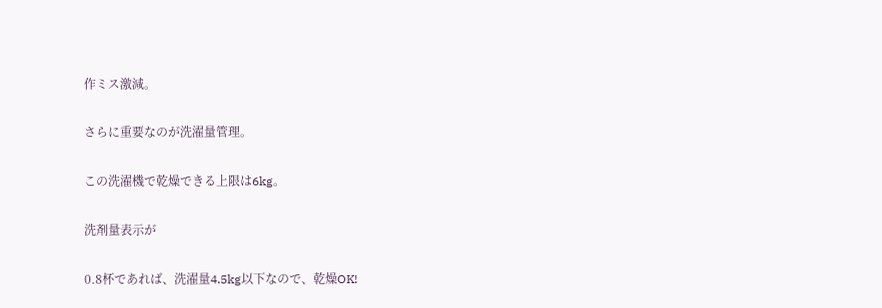作ミス激減。

さらに重要なのが洗濯量管理。

この洗濯機で乾燥できる上限は6kg。

洗剤量表示が

0.8杯であれば、洗濯量4.5kg以下なので、乾燥OK!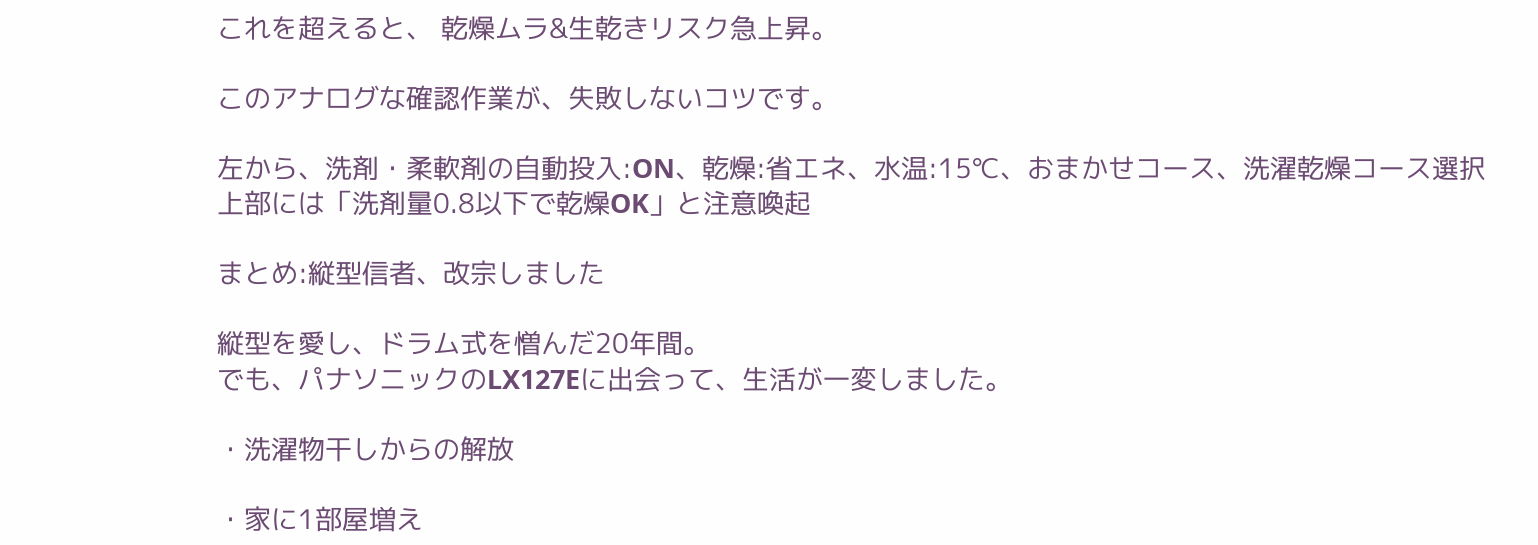これを超えると、 乾燥ムラ&生乾きリスク急上昇。

このアナログな確認作業が、失敗しないコツです。

左から、洗剤・柔軟剤の自動投入:ON、乾燥:省エネ、水温:15℃、おまかせコース、洗濯乾燥コース選択
上部には「洗剤量0.8以下で乾燥OK」と注意喚起

まとめ:縦型信者、改宗しました

縦型を愛し、ドラム式を憎んだ20年間。
でも、パナソニックのLX127Eに出会って、生活が一変しました。

・洗濯物干しからの解放

・家に1部屋増え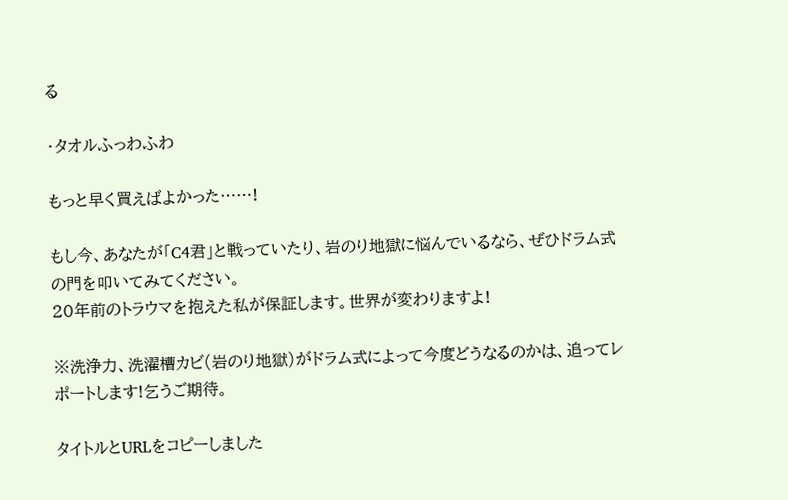る

・タオルふっわふわ

もっと早く買えばよかった……!

もし今、あなたが「C4君」と戦っていたり、岩のり地獄に悩んでいるなら、ぜひドラム式の門を叩いてみてください。
20年前のトラウマを抱えた私が保証します。世界が変わりますよ!

※洗浄力、洗濯槽カビ(岩のり地獄)がドラム式によって今度どうなるのかは、追ってレポートします!乞うご期待。

タイトルとURLをコピーしました